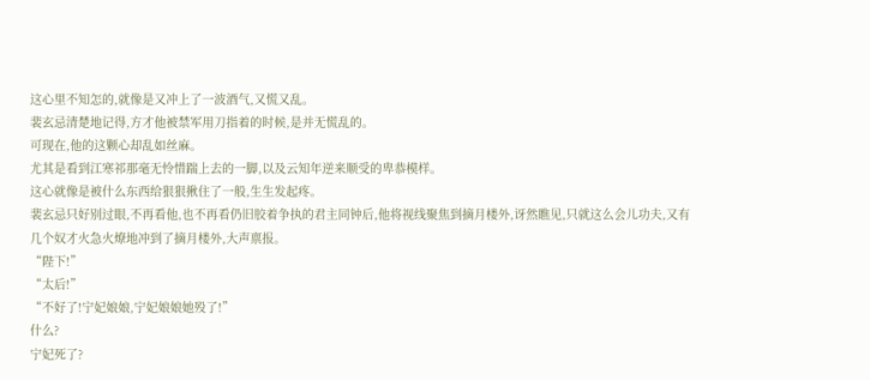这心里不知怎的,就像是又冲上了一波酒气,又慌又乱。
裴玄忌清楚地记得,方才他被禁军用刀指着的时候,是并无慌乱的。
可现在,他的这颗心却乱如丝麻。
尤其是看到江寒祁那毫无怜惜踹上去的一脚,以及云知年逆来顺受的卑恭模样。
这心就像是被什么东西给狠狠揪住了一般,生生发起疼。
裴玄忌只好别过眼,不再看他,也不再看仍旧胶着争执的君主同钟后,他将视线聚焦到摘月楼外,讶然瞧见,只就这么会儿功夫,又有几个奴才火急火燎地冲到了摘月楼外,大声禀报。
“陛下!”
“太后!”
“不好了!宁妃娘娘,宁妃娘娘她殁了!”
什么?
宁妃死了?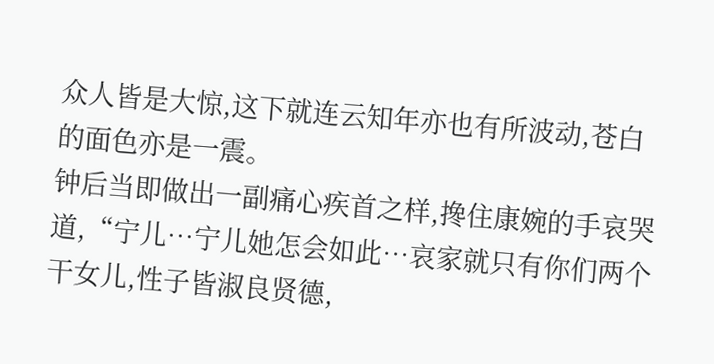众人皆是大惊,这下就连云知年亦也有所波动,苍白的面色亦是一震。
钟后当即做出一副痛心疾首之样,搀住康婉的手哀哭道,“宁儿…宁儿她怎会如此…哀家就只有你们两个干女儿,性子皆淑良贤德,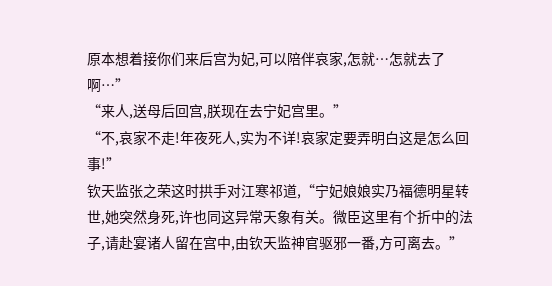原本想着接你们来后宫为妃,可以陪伴哀家,怎就…怎就去了啊…”
“来人,送母后回宫,朕现在去宁妃宫里。”
“不,哀家不走!年夜死人,实为不详!哀家定要弄明白这是怎么回事!”
钦天监张之荣这时拱手对江寒祁道,“宁妃娘娘实乃福德明星转世,她突然身死,许也同这异常天象有关。微臣这里有个折中的法子,请赴宴诸人留在宫中,由钦天监神官驱邪一番,方可离去。”